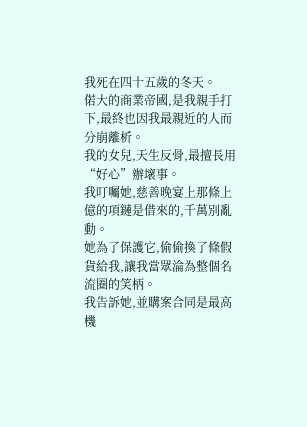我死在四十五歲的冬天。
偌大的商業帝國,是我親手打下,最終也因我最親近的人而分崩離析。
我的女兒,天生反骨,最擅長用“好心”辦壞事。
我叮囑她,慈善晚宴上那條上億的項鏈是借來的,千萬別亂動。
她為了保護它,偷偷換了條假貨給我,讓我當眾淪為整個名流圈的笑柄。
我告訴她,並購案合同是最高機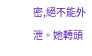密,絕不能外泄。她轉頭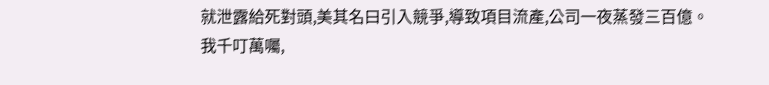就泄露給死對頭,美其名曰引入競爭,導致項目流產,公司一夜蒸發三百億。
我千叮萬囑,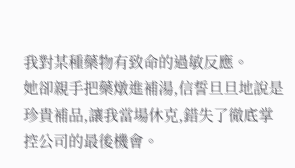我對某種藥物有致命的過敏反應。
她卻親手把藥燉進補湯,信誓旦旦地說是珍貴補品,讓我當場休克,錯失了徹底掌控公司的最後機會。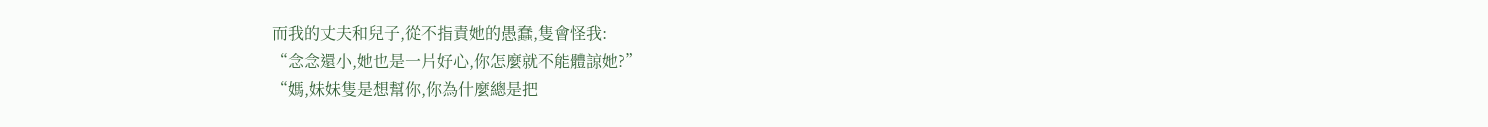而我的丈夫和兒子,從不指責她的愚蠢,隻會怪我:
“念念還小,她也是一片好心,你怎麼就不能體諒她?”
“媽,妹妹隻是想幫你,你為什麼總是把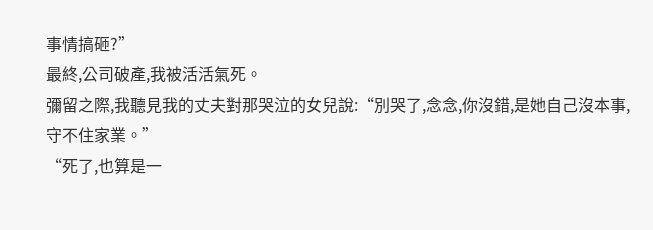事情搞砸?”
最終,公司破產,我被活活氣死。
彌留之際,我聽見我的丈夫對那哭泣的女兒說:“別哭了,念念,你沒錯,是她自己沒本事,守不住家業。”
“死了,也算是一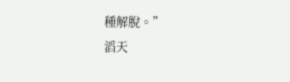種解脫。”
滔天